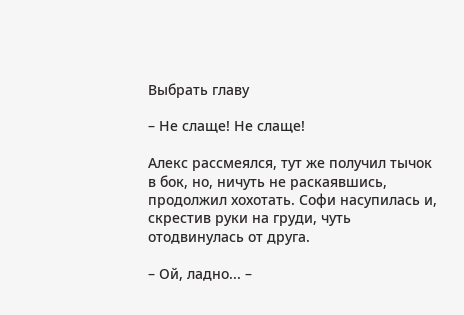Выбрать главу

– Не слаще! Не слаще!

Алекс рассмеялся, тут же получил тычок в бок, но, ничуть не раскаявшись, продолжил хохотать. Софи насупилась и, скрестив руки на груди, чуть отодвинулась от друга.

– Ой, ладно... –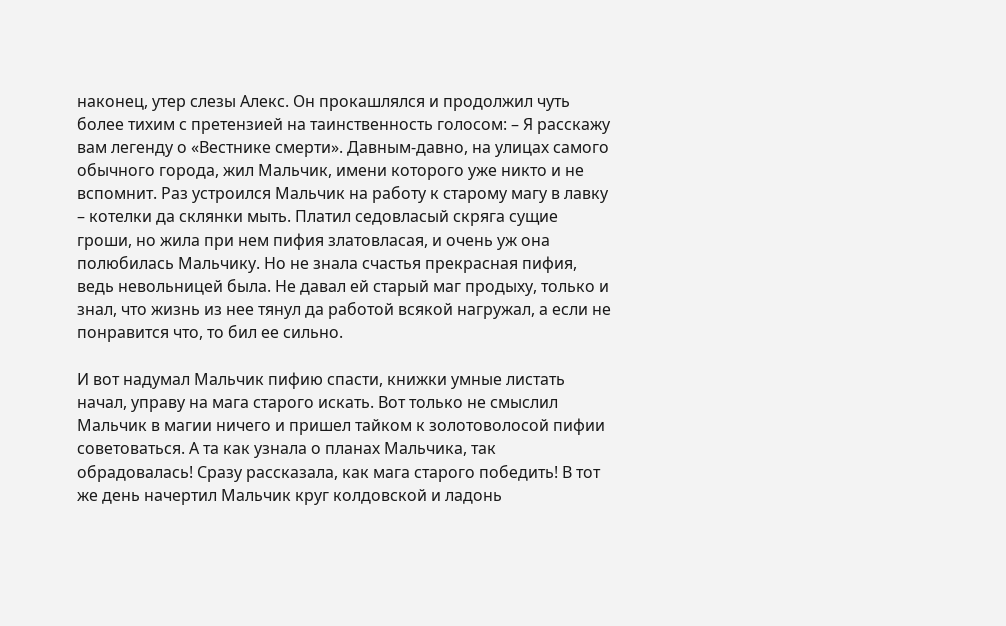наконец, утер слезы Алекс. Он прокашлялся и продолжил чуть более тихим с претензией на таинственность голосом: – Я расскажу вам легенду о «Вестнике смерти». Давным-давно, на улицах самого обычного города, жил Мальчик, имени которого уже никто и не вспомнит. Раз устроился Мальчик на работу к старому магу в лавку – котелки да склянки мыть. Платил седовласый скряга сущие гроши, но жила при нем пифия златовласая, и очень уж она полюбилась Мальчику. Но не знала счастья прекрасная пифия, ведь невольницей была. Не давал ей старый маг продыху, только и знал, что жизнь из нее тянул да работой всякой нагружал, а если не понравится что, то бил ее сильно.

И вот надумал Мальчик пифию спасти, книжки умные листать начал, управу на мага старого искать. Вот только не смыслил Мальчик в магии ничего и пришел тайком к золотоволосой пифии советоваться. А та как узнала о планах Мальчика, так обрадовалась! Сразу рассказала, как мага старого победить! В тот же день начертил Мальчик круг колдовской и ладонь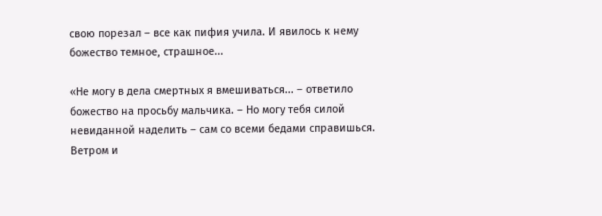свою порезал – все как пифия учила. И явилось к нему божество темное, страшное...

«Не могу в дела смертных я вмешиваться... – ответило божество на просьбу мальчика. – Но могу тебя силой невиданной наделить – сам со всеми бедами справишься. Ветром и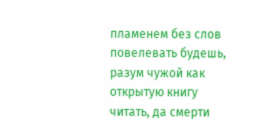пламенем без слов повелевать будешь, разум чужой как открытую книгу читать, да смерти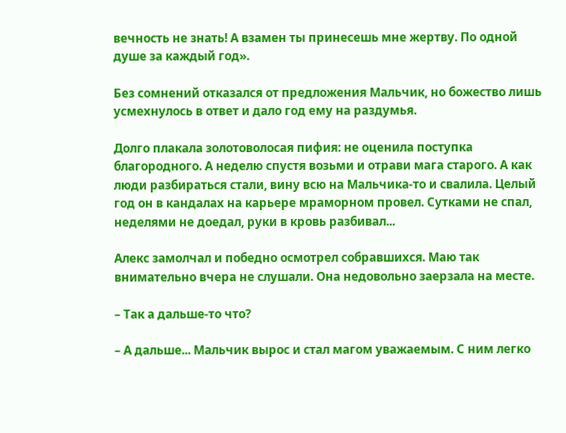вечность не знать! А взамен ты принесешь мне жертву. По одной душе за каждый год».

Без сомнений отказался от предложения Мальчик, но божество лишь усмехнулось в ответ и дало год ему на раздумья.

Долго плакала золотоволосая пифия: не оценила поступка благородного. А неделю спустя возьми и отрави мага старого. А как люди разбираться стали, вину всю на Мальчика-то и свалила. Целый год он в кандалах на карьере мраморном провел. Сутками не спал, неделями не доедал, руки в кровь разбивал...

Алекс замолчал и победно осмотрел собравшихся. Маю так внимательно вчера не слушали. Она недовольно заерзала на месте.

– Так а дальше-то что?

– А дальше... Мальчик вырос и стал магом уважаемым. С ним легко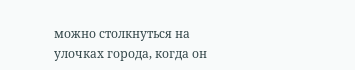можно столкнуться на улочках города, когда он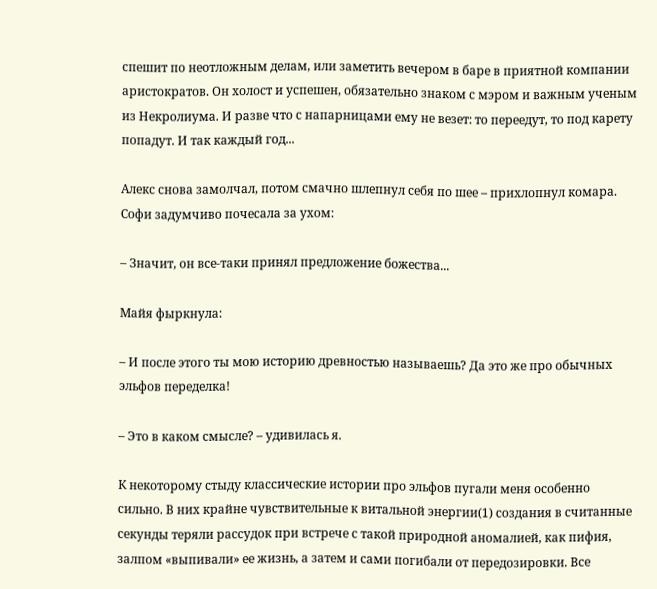спешит по неотложным делам, или заметить вечером в баре в приятной компании аристократов. Он холост и успешен, обязательно знаком с мэром и важным ученым из Некролиума. И разве что с напарницами ему не везет: то переедут, то под карету попадут. И так каждый год...

Алекс снова замолчал, потом смачно шлепнул себя по шее – прихлопнул комара. Софи задумчиво почесала за ухом:

– Значит, он все-таки принял предложение божества...

Майя фыркнула:

– И после этого ты мою историю древностью называешь? Да это же про обычных эльфов переделка!

– Это в каком смысле? – удивилась я.

К некоторому стыду классические истории про эльфов пугали меня особенно сильно. В них крайне чувствительные к витальной энергии(1) создания в считанные секунды теряли рассудок при встрече с такой природной аномалией, как пифия, залпом «выпивали» ее жизнь, а затем и сами погибали от передозировки. Все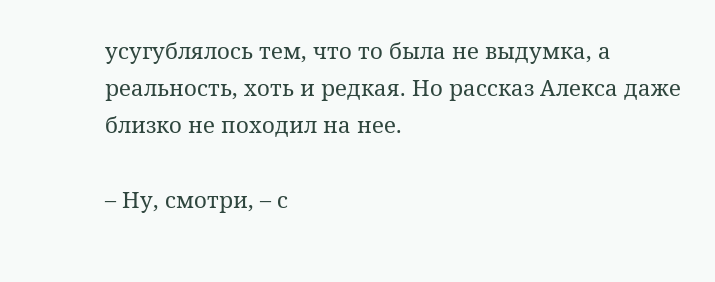усугублялось тем, что то была не выдумка, а реальность, хоть и редкая. Но рассказ Алекса даже близко не походил на нее.

– Ну, смотри, – с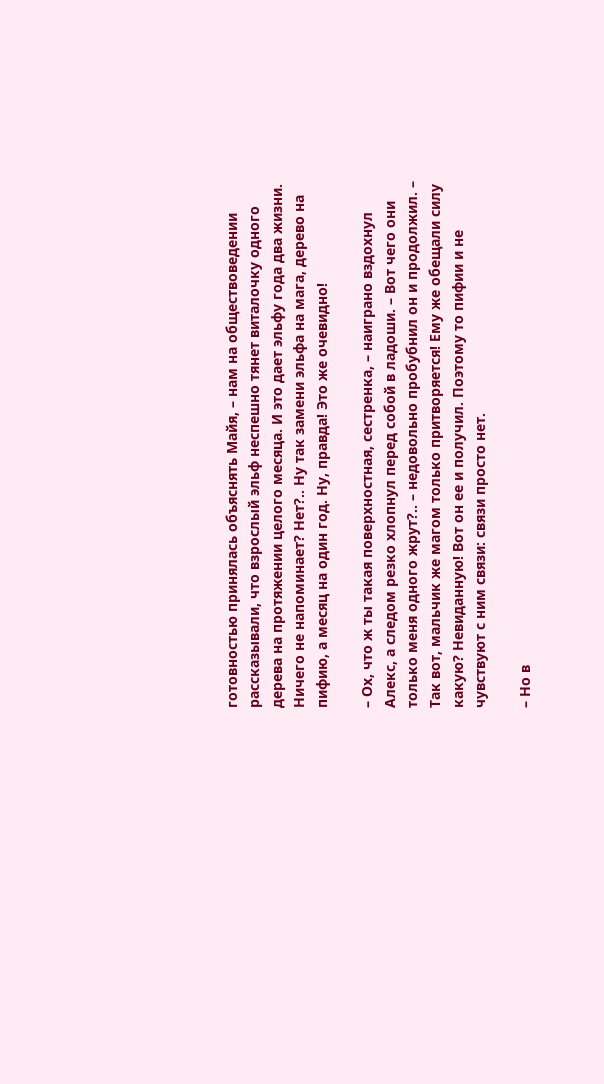готовностью принялась объяснять Майя, – нам на обществоведении рассказывали, что взрослый эльф неспешно тянет виталочку одного дерева на протяжении целого месяца. И это дает эльфу года два жизни. Ничего не напоминает? Нет?.. Ну так замени эльфа на мага, дерево на пифию, а месяц на один год. Ну, правда! Это же очевидно!

– Ох, что ж ты такая поверхностная, сестренка, – наиграно вздохнул Алекс, а следом резко хлопнул перед собой в ладоши. – Вот чего они только меня одного жрут?.. – недовольно пробубнил он и продолжил. – Так вот, мальчик же магом только притворяется! Ему же обещали силу какую? Невиданную! Вот он ее и получил. Поэтому то пифии и не чувствуют с ним связи: связи просто нет.

– Но в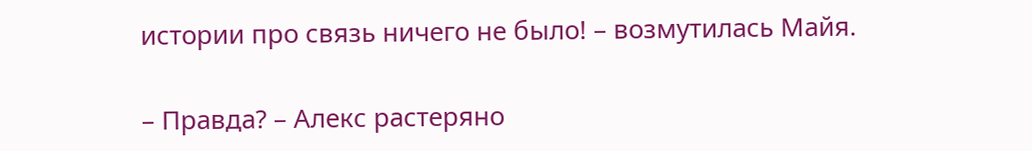истории про связь ничего не было! – возмутилась Майя.

– Правда? – Алекс растеряно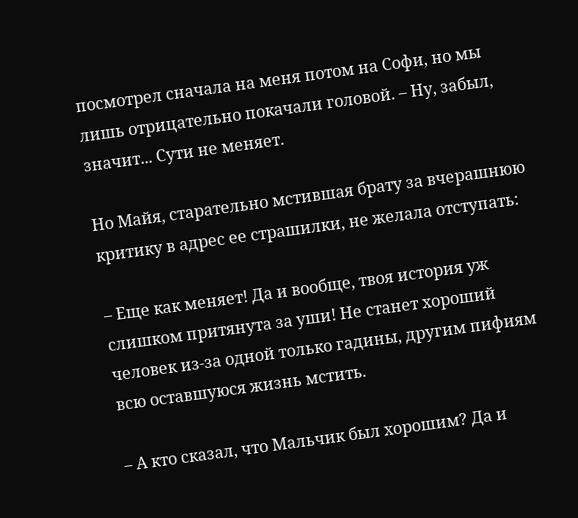посмотрел сначала на меня потом на Софи, но мы лишь отрицательно покачали головой. – Ну, забыл, значит... Сути не меняет.

Но Майя, старательно мстившая брату за вчерашнюю критику в адрес ее страшилки, не желала отступать:

– Еще как меняет! Да и вообще, твоя история уж слишком притянута за уши! Не станет хороший человек из-за одной только гадины, другим пифиям всю оставшуюся жизнь мстить.

– А кто сказал, что Мальчик был хорошим? Да и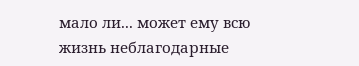мало ли... может ему всю жизнь неблагодарные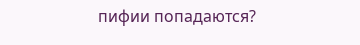пифии попадаются?